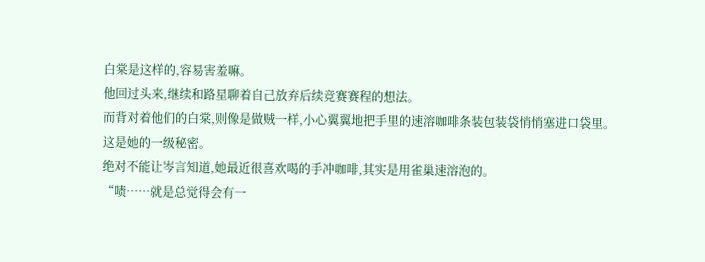白棠是这样的,容易害羞嘛。
他回过头来,继续和路星聊着自己放弃后续竞赛赛程的想法。
而背对着他们的白棠,则像是做贼一样,小心翼翼地把手里的速溶咖啡条装包装袋悄悄塞进口袋里。
这是她的一级秘密。
绝对不能让岑言知道,她最近很喜欢喝的手冲咖啡,其实是用雀巢速溶泡的。
“啧……就是总觉得会有一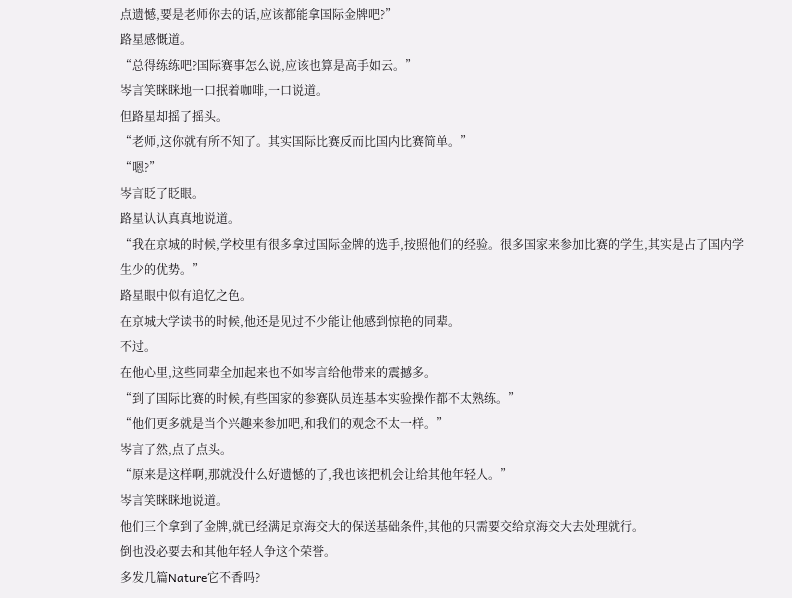点遗憾,要是老师你去的话,应该都能拿国际金牌吧?”
路星感慨道。
“总得练练吧?国际赛事怎么说,应该也算是高手如云。”
岑言笑眯眯地一口抿着咖啡,一口说道。
但路星却摇了摇头。
“老师,这你就有所不知了。其实国际比赛反而比国内比赛简单。”
“嗯?”
岑言眨了眨眼。
路星认认真真地说道。
“我在京城的时候,学校里有很多拿过国际金牌的选手,按照他们的经验。很多国家来参加比赛的学生,其实是占了国内学生少的优势。”
路星眼中似有追忆之色。
在京城大学读书的时候,他还是见过不少能让他感到惊艳的同辈。
不过。
在他心里,这些同辈全加起来也不如岑言给他带来的震撼多。
“到了国际比赛的时候,有些国家的参赛队员连基本实验操作都不太熟练。”
“他们更多就是当个兴趣来参加吧,和我们的观念不太一样。”
岑言了然,点了点头。
“原来是这样啊,那就没什么好遗憾的了,我也该把机会让给其他年轻人。”
岑言笑眯眯地说道。
他们三个拿到了金牌,就已经满足京海交大的保送基础条件,其他的只需要交给京海交大去处理就行。
倒也没必要去和其他年轻人争这个荣誉。
多发几篇Nature它不香吗?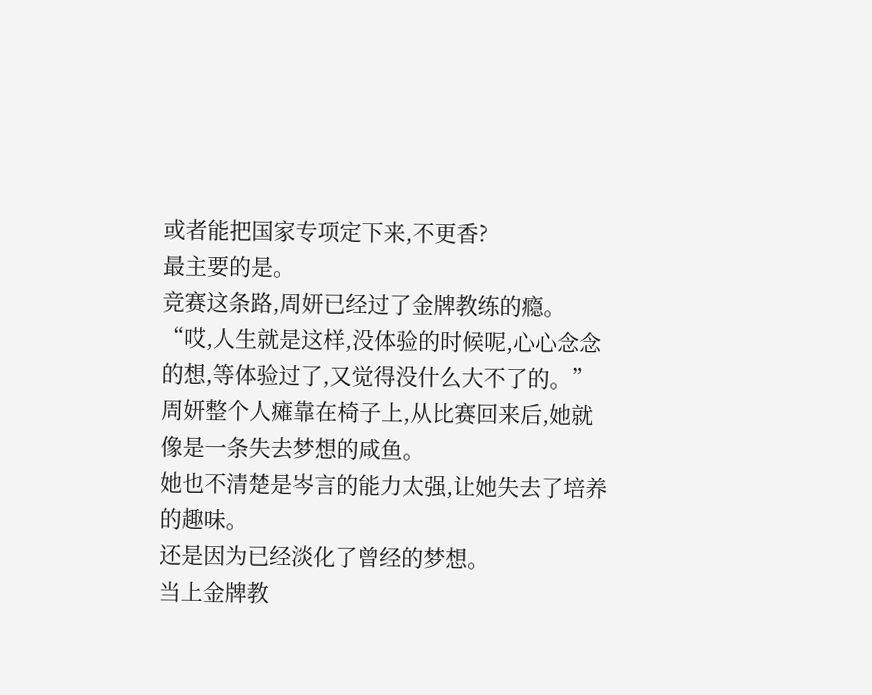或者能把国家专项定下来,不更香?
最主要的是。
竞赛这条路,周妍已经过了金牌教练的瘾。
“哎,人生就是这样,没体验的时候呢,心心念念的想,等体验过了,又觉得没什么大不了的。”
周妍整个人瘫靠在椅子上,从比赛回来后,她就像是一条失去梦想的咸鱼。
她也不清楚是岑言的能力太强,让她失去了培养的趣味。
还是因为已经淡化了曾经的梦想。
当上金牌教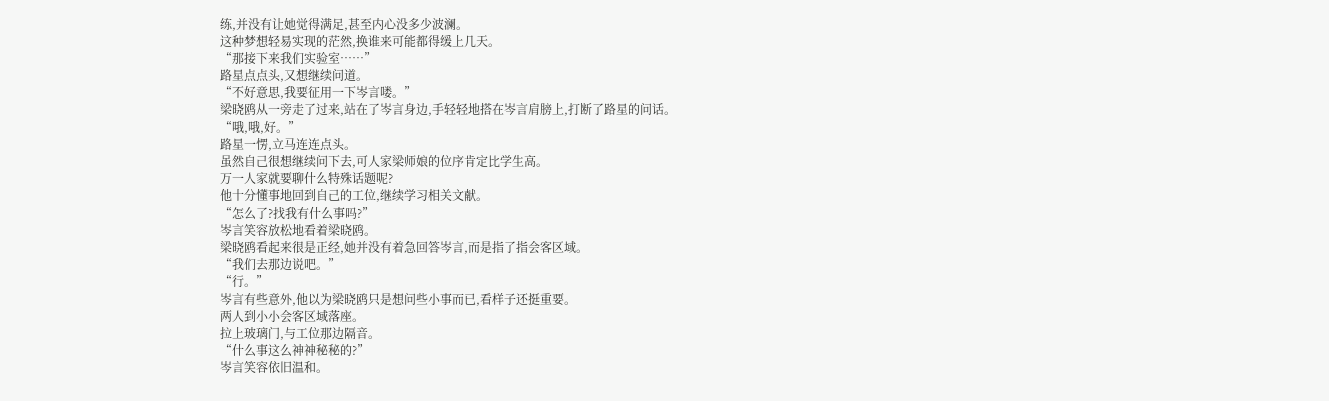练,并没有让她觉得满足,甚至内心没多少波澜。
这种梦想轻易实现的茫然,换谁来可能都得缓上几天。
“那接下来我们实验室……”
路星点点头,又想继续问道。
“不好意思,我要征用一下岑言喽。”
梁晓鸥从一旁走了过来,站在了岑言身边,手轻轻地搭在岑言肩膀上,打断了路星的问话。
“哦,哦,好。”
路星一愣,立马连连点头。
虽然自己很想继续问下去,可人家梁师娘的位序肯定比学生高。
万一人家就要聊什么特殊话题呢?
他十分懂事地回到自己的工位,继续学习相关文献。
“怎么了?找我有什么事吗?”
岑言笑容放松地看着梁晓鸥。
梁晓鸥看起来很是正经,她并没有着急回答岑言,而是指了指会客区域。
“我们去那边说吧。”
“行。”
岑言有些意外,他以为梁晓鸥只是想问些小事而已,看样子还挺重要。
两人到小小会客区域落座。
拉上玻璃门,与工位那边隔音。
“什么事这么神神秘秘的?”
岑言笑容依旧温和。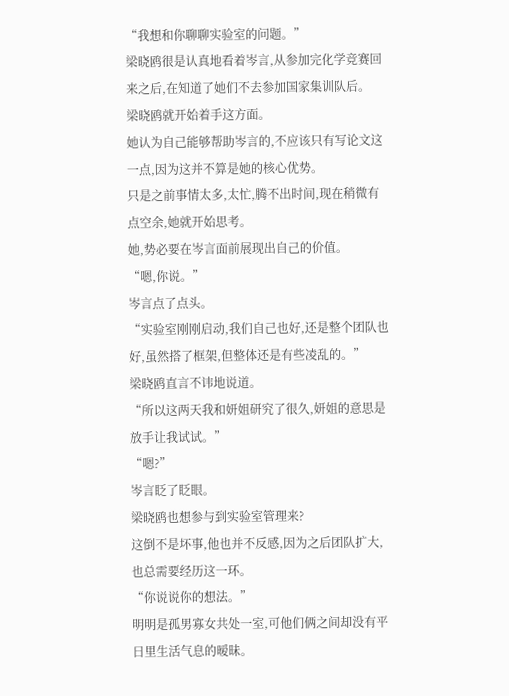“我想和你聊聊实验室的问题。”
梁晓鸥很是认真地看着岑言,从参加完化学竞赛回来之后,在知道了她们不去参加国家集训队后。
梁晓鸥就开始着手这方面。
她认为自己能够帮助岑言的,不应该只有写论文这一点,因为这并不算是她的核心优势。
只是之前事情太多,太忙,腾不出时间,现在稍微有点空余,她就开始思考。
她,势必要在岑言面前展现出自己的价值。
“嗯,你说。”
岑言点了点头。
“实验室刚刚启动,我们自己也好,还是整个团队也好,虽然搭了框架,但整体还是有些凌乱的。”
梁晓鸥直言不讳地说道。
“所以这两天我和妍姐研究了很久,妍姐的意思是放手让我试试。”
“嗯?”
岑言眨了眨眼。
梁晓鸥也想参与到实验室管理来?
这倒不是坏事,他也并不反感,因为之后团队扩大,也总需要经历这一环。
“你说说你的想法。”
明明是孤男寡女共处一室,可他们俩之间却没有平日里生活气息的暧昧。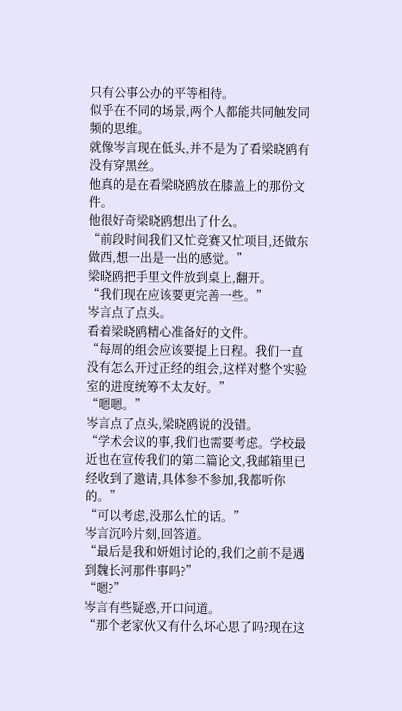只有公事公办的平等相待。
似乎在不同的场景,两个人都能共同触发同频的思维。
就像岑言现在低头,并不是为了看梁晓鸥有没有穿黑丝。
他真的是在看梁晓鸥放在膝盖上的那份文件。
他很好奇梁晓鸥想出了什么。
“前段时间我们又忙竞赛又忙项目,还做东做西,想一出是一出的感觉。”
梁晓鸥把手里文件放到桌上,翻开。
“我们现在应该要更完善一些。”
岑言点了点头。
看着梁晓鸥精心准备好的文件。
“每周的组会应该要提上日程。我们一直没有怎么开过正经的组会,这样对整个实验室的进度统筹不太友好。”
“嗯嗯。”
岑言点了点头,梁晓鸥说的没错。
“学术会议的事,我们也需要考虑。学校最近也在宣传我们的第二篇论文,我邮箱里已经收到了邀请,具体参不参加,我都听你的。”
“可以考虑,没那么忙的话。”
岑言沉吟片刻,回答道。
“最后是我和妍姐讨论的,我们之前不是遇到魏长河那件事吗?”
“嗯?”
岑言有些疑惑,开口问道。
“那个老家伙又有什么坏心思了吗?现在这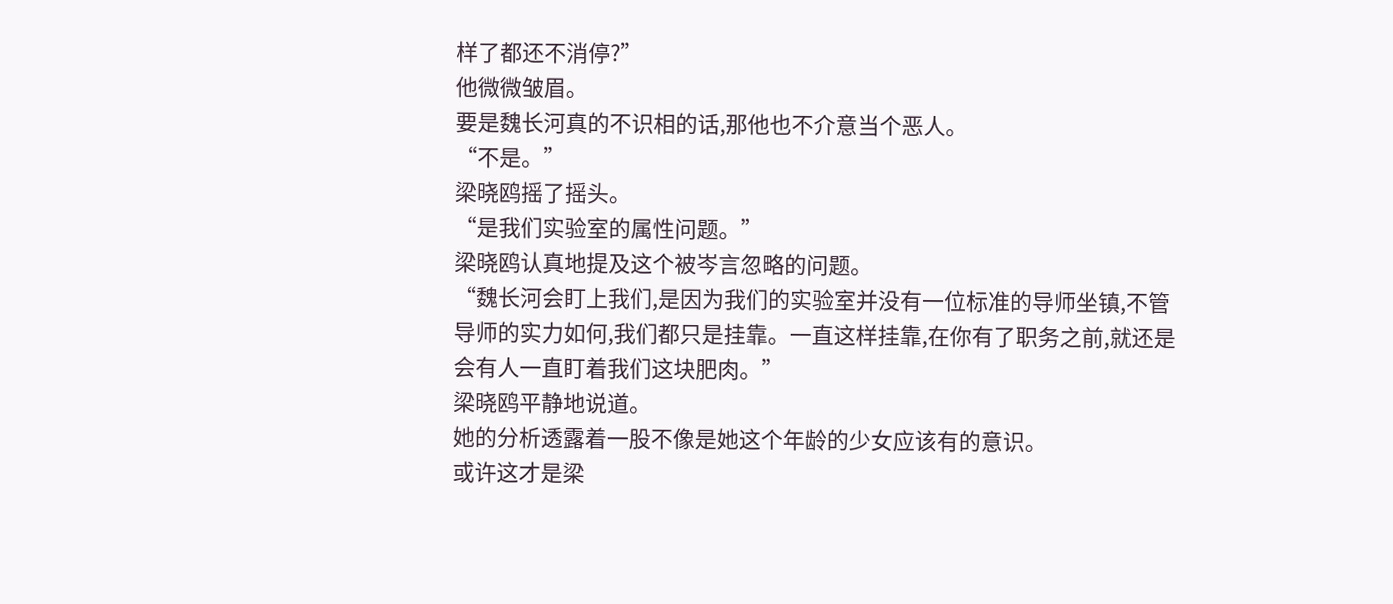样了都还不消停?”
他微微皱眉。
要是魏长河真的不识相的话,那他也不介意当个恶人。
“不是。”
梁晓鸥摇了摇头。
“是我们实验室的属性问题。”
梁晓鸥认真地提及这个被岑言忽略的问题。
“魏长河会盯上我们,是因为我们的实验室并没有一位标准的导师坐镇,不管导师的实力如何,我们都只是挂靠。一直这样挂靠,在你有了职务之前,就还是会有人一直盯着我们这块肥肉。”
梁晓鸥平静地说道。
她的分析透露着一股不像是她这个年龄的少女应该有的意识。
或许这才是梁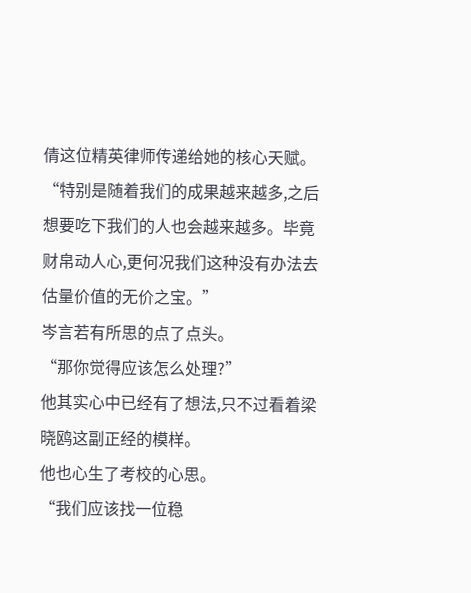倩这位精英律师传递给她的核心天赋。
“特别是随着我们的成果越来越多,之后想要吃下我们的人也会越来越多。毕竟财帛动人心,更何况我们这种没有办法去估量价值的无价之宝。”
岑言若有所思的点了点头。
“那你觉得应该怎么处理?”
他其实心中已经有了想法,只不过看着梁晓鸥这副正经的模样。
他也心生了考校的心思。
“我们应该找一位稳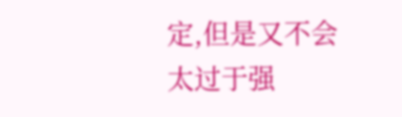定,但是又不会太过于强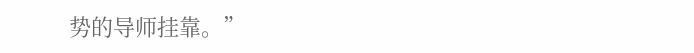势的导师挂靠。”